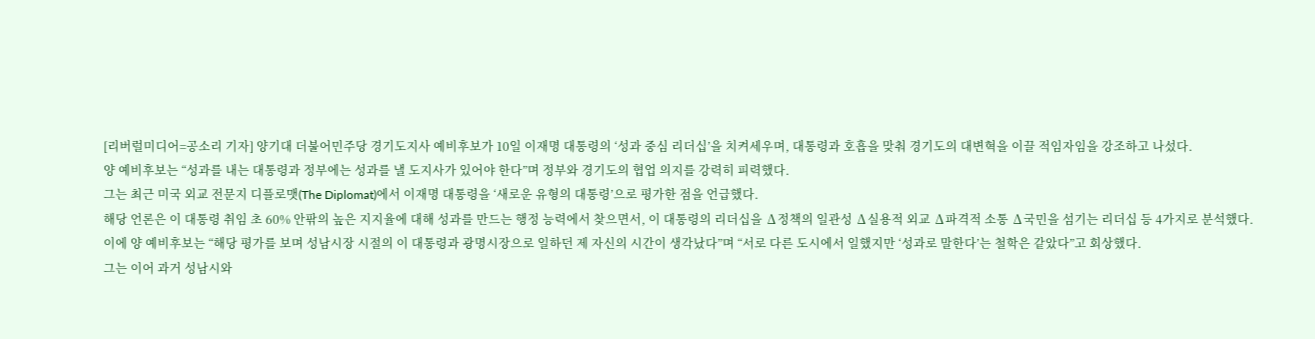[리버럴미디어=공소리 기자] 양기대 더불어민주당 경기도지사 예비후보가 10일 이재명 대통령의 ‘성과 중심 리더십’을 치켜세우며, 대통령과 호흡을 맞춰 경기도의 대변혁을 이끌 적임자임을 강조하고 나섰다.
양 예비후보는 “성과를 내는 대통령과 정부에는 성과를 낼 도지사가 있어야 한다”며 정부와 경기도의 협업 의지를 강력히 피력했다.
그는 최근 미국 외교 전문지 디플로맷(The Diplomat)에서 이재명 대통령을 ‘새로운 유형의 대통령’으로 평가한 점을 언급했다.
해당 언론은 이 대통령 취임 초 60% 안팎의 높은 지지율에 대해 성과를 만드는 행정 능력에서 찾으면서, 이 대통령의 리더십을 ∆정책의 일관성 ∆실용적 외교 ∆파격적 소통 ∆국민을 섬기는 리더십 등 4가지로 분석했다.
이에 양 예비후보는 “해당 평가를 보며 성남시장 시절의 이 대통령과 광명시장으로 일하던 제 자신의 시간이 생각났다”며 “서로 다른 도시에서 일했지만 ‘성과로 말한다’는 철학은 같았다”고 회상했다.
그는 이어 과거 성남시와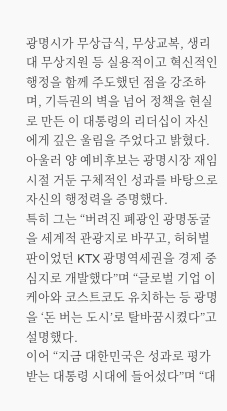광명시가 무상급식, 무상교복, 생리대 무상지원 등 실용적이고 혁신적인 행정을 함께 주도했던 점을 강조하며, 기득권의 벽을 넘어 정책을 현실로 만든 이 대통령의 리더십이 자신에게 깊은 울림을 주었다고 밝혔다.
아울러 양 예비후보는 광명시장 재임 시절 거둔 구체적인 성과를 바탕으로 자신의 행정력을 증명했다.
특히 그는 “버려진 폐광인 광명동굴을 세계적 관광지로 바꾸고, 허허벌판이었던 KTX 광명역세권을 경제 중심지로 개발했다”며 “글로벌 기업 이케아와 코스트코도 유치하는 등 광명을 ‘돈 버는 도시’로 탈바꿈시켰다”고 설명했다.
이어 “지금 대한민국은 성과로 평가받는 대통령 시대에 들어섰다”며 “대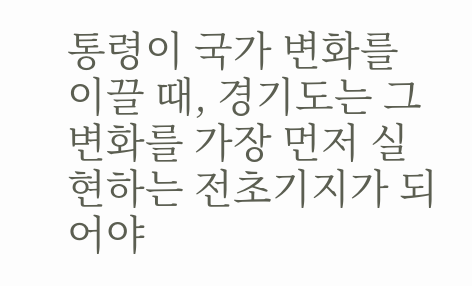통령이 국가 변화를 이끌 때, 경기도는 그 변화를 가장 먼저 실현하는 전초기지가 되어야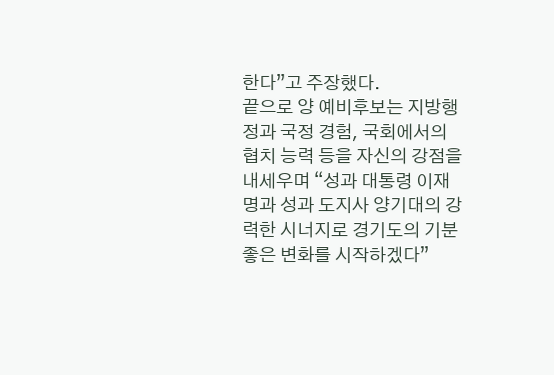한다”고 주장했다.
끝으로 양 예비후보는 지방행정과 국정 경험, 국회에서의 협치 능력 등을 자신의 강점을 내세우며 “성과 대통령 이재명과 성과 도지사 양기대의 강력한 시너지로 경기도의 기분 좋은 변화를 시작하겠다”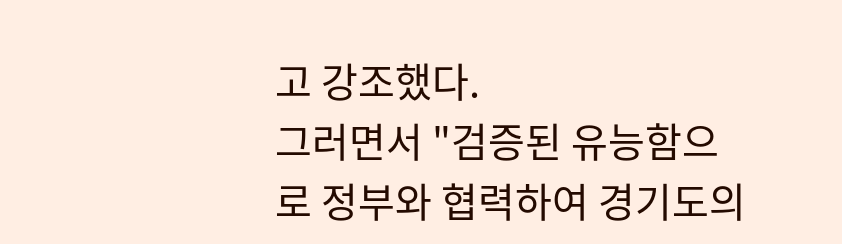고 강조했다.
그러면서 "검증된 유능함으로 정부와 협력하여 경기도의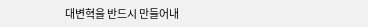대변혁을 반드시 만들어내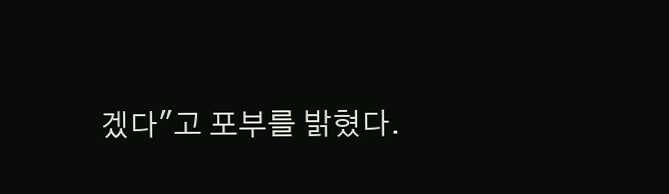겠다"고 포부를 밝혔다.